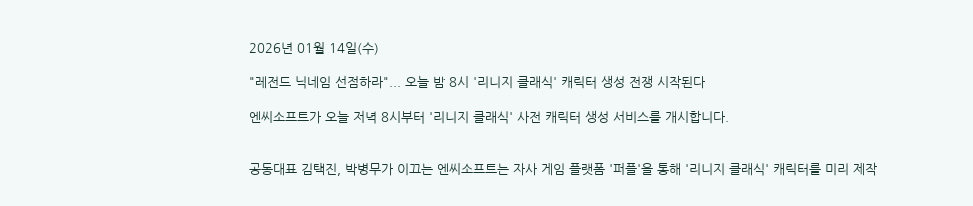2026년 01월 14일(수)

"레전드 닉네임 선점하라"... 오늘 밤 8시 '리니지 클래식' 캐릭터 생성 전쟁 시작된다

엔씨소프트가 오늘 저녁 8시부터 '리니지 클래식' 사전 캐릭터 생성 서비스를 개시합니다.


공동대표 김택진, 박병무가 이끄는 엔씨소프트는 자사 게임 플랫폼 '퍼플'을 통해 '리니지 클래식' 캐릭터를 미리 제작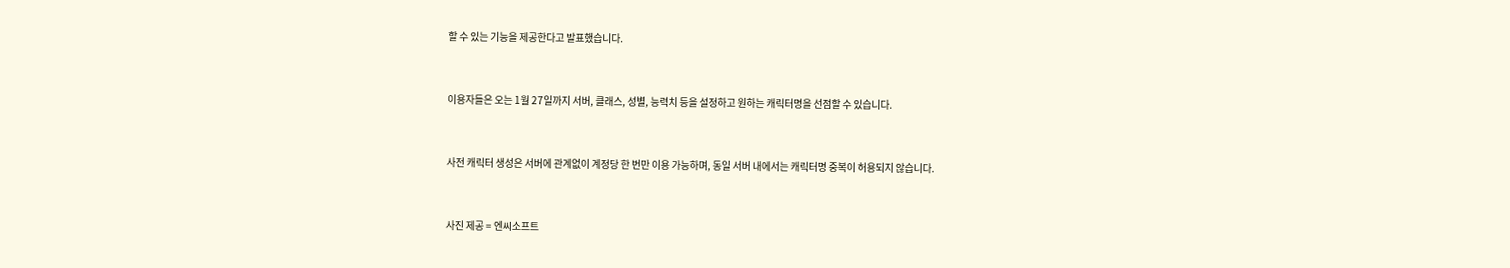할 수 있는 기능을 제공한다고 발표했습니다.


이용자들은 오는 1월 27일까지 서버, 클래스, 성별, 능력치 등을 설정하고 원하는 캐릭터명을 선점할 수 있습니다.


사전 캐릭터 생성은 서버에 관계없이 계정당 한 번만 이용 가능하며, 동일 서버 내에서는 캐릭터명 중복이 허용되지 않습니다.


사진 제공 = 엔씨소프트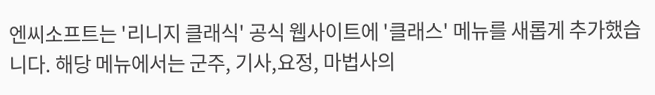엔씨소프트는 '리니지 클래식' 공식 웹사이트에 '클래스' 메뉴를 새롭게 추가했습니다. 해당 메뉴에서는 군주, 기사,요정, 마법사의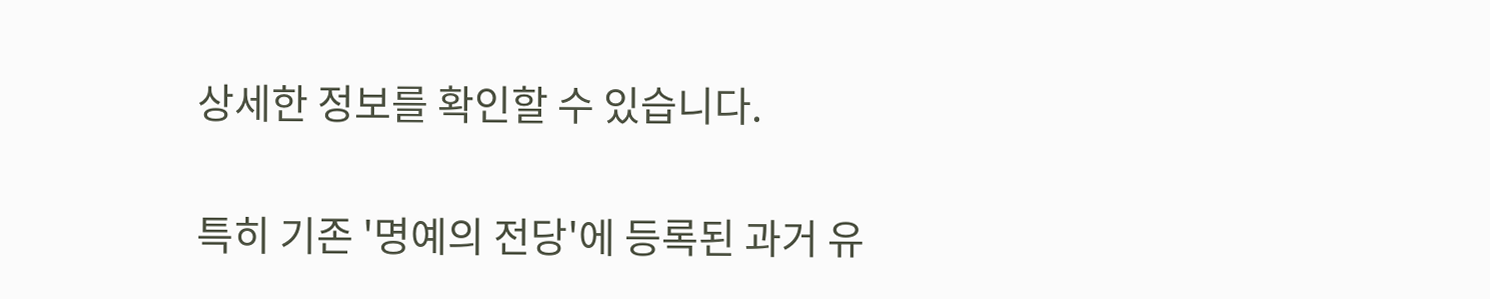상세한 정보를 확인할 수 있습니다.


특히 기존 '명예의 전당'에 등록된 과거 유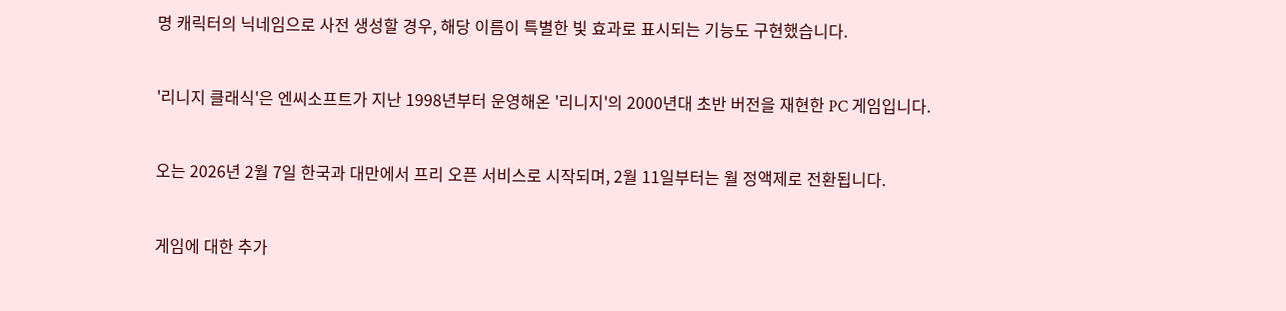명 캐릭터의 닉네임으로 사전 생성할 경우, 해당 이름이 특별한 빛 효과로 표시되는 기능도 구현했습니다.


'리니지 클래식'은 엔씨소프트가 지난 1998년부터 운영해온 '리니지'의 2000년대 초반 버전을 재현한 PC 게임입니다.


오는 2026년 2월 7일 한국과 대만에서 프리 오픈 서비스로 시작되며, 2월 11일부터는 월 정액제로 전환됩니다.


게임에 대한 추가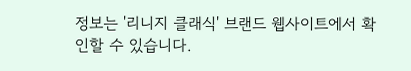정보는 '리니지 클래식' 브랜드 웹사이트에서 확인할 수 있습니다.